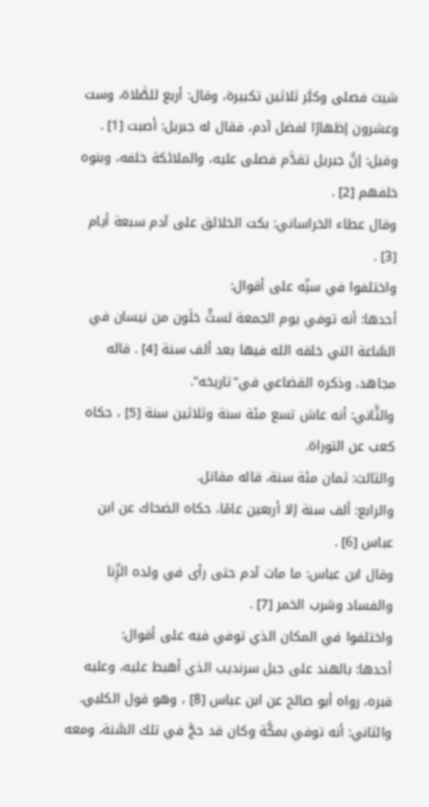شيث فصلى وكبَّر ثلاثين تكبيرة، وقال: أربع للصَّلاة، وست وعشرون إظهارًا لفضل آدم، فقال له جبريل: أصبت [1] .
وقيل: إنَّ جبريل تقدَّم فصلى عليه، والملائكة خلفه، وبنوه خلفهم [2] .
وقال عطاء الخراساني: بكت الخلائق على آدم سبعة أيام [3] .
واختلفوا في سنِّه على أقوال:
أحدها: أنه توفي يوم الجمعة لستٍّ خلَون من نيسان في السَّاعة التي خلقه الله فيها بعد ألف سنة [4] . قاله مجاهد، وذكره القضاعي في"تاريخه".
والثَّاني: أنه عاش تسع مئة سنة وثلاثين سنة [5] ، حكاه كعب عن التوراة.
والثالث: ثمان مئة سنة، قاله مقاتل.
والرابع: ألف سنة إلا أربعين عامًا، حكاه الضحاك عن ابن عباس [6] .
وقال ابن عباس: ما مات آدم حتى رأى في ولده الزِّنا والفساد وشرب الخمر [7] .
واختلفوا في المكان الذي توفي فيه على أقوال:
أحدها: بالهند على جبل سرنديب الذي أهبط عليه، وعليه قبره، رواه أبو صالح عن ابن عباس [8] ، وهو قول الكلبي.
والثاني: أنه توفي بمكَّة وكان قد حجَّ في تلك السَّنة، ومعه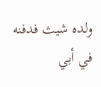ولده شيث فدفنه في أبي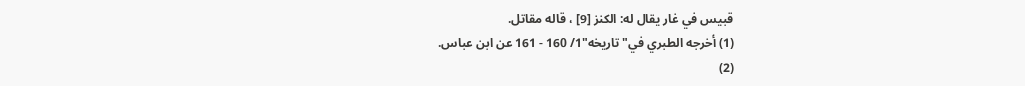قبيس في غار يقال له: الكنز [9] ، قاله مقاتل.
(1) أخرجه الطبري في"تاريخه"1/ 160 - 161 عن ابن عباس.
(2)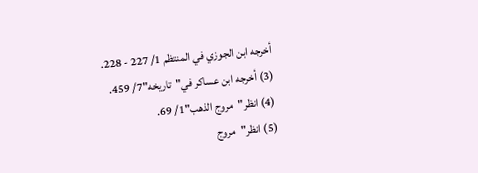أخرجه ابن الجوزي في المنتظم 1/ 227 - 228.
(3) أخرجه ابن عساكر في"تاريخه"7/ 459.
(4) انظر"مروج الذهب"1/ 69.
(5) انظر"مروج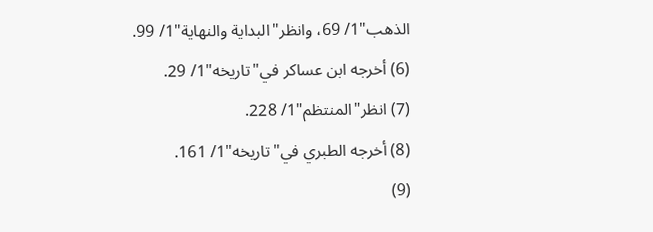الذهب"1/ 69، وانظر"البداية والنهاية"1/ 99.
(6) أخرجه ابن عساكر في"تاريخه"1/ 29.
(7) انظر"المنتظم"1/ 228.
(8) أخرجه الطبري في"تاريخه"1/ 161.
(9)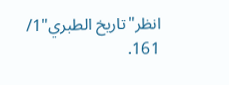انظر"تاريخ الطبري"1/ 161.